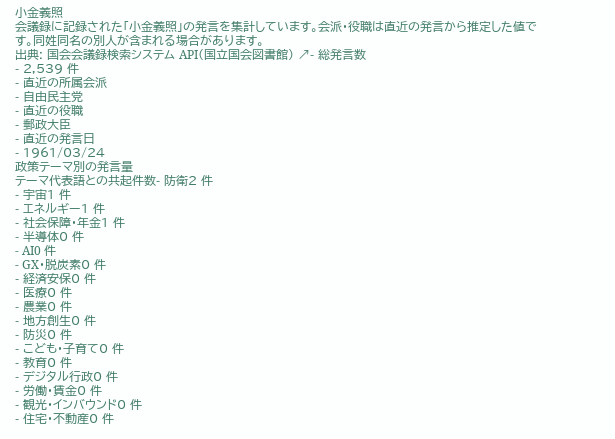小金義照
会議録に記録された「小金義照」の発言を集計しています。会派・役職は直近の発言から推定した値です。同姓同名の別人が含まれる場合があります。
出典: 国会会議録検索システム API(国立国会図書館) ↗- 総発言数
- 2,539 件
- 直近の所属会派
- 自由民主党
- 直近の役職
- 郵政大臣
- 直近の発言日
- 1961/03/24
政策テーマ別の発言量
テーマ代表語との共起件数- 防衛2 件
- 宇宙1 件
- エネルギー1 件
- 社会保障・年金1 件
- 半導体0 件
- AI0 件
- GX・脱炭素0 件
- 経済安保0 件
- 医療0 件
- 農業0 件
- 地方創生0 件
- 防災0 件
- こども・子育て0 件
- 教育0 件
- デジタル行政0 件
- 労働・賃金0 件
- 観光・インバウンド0 件
- 住宅・不動産0 件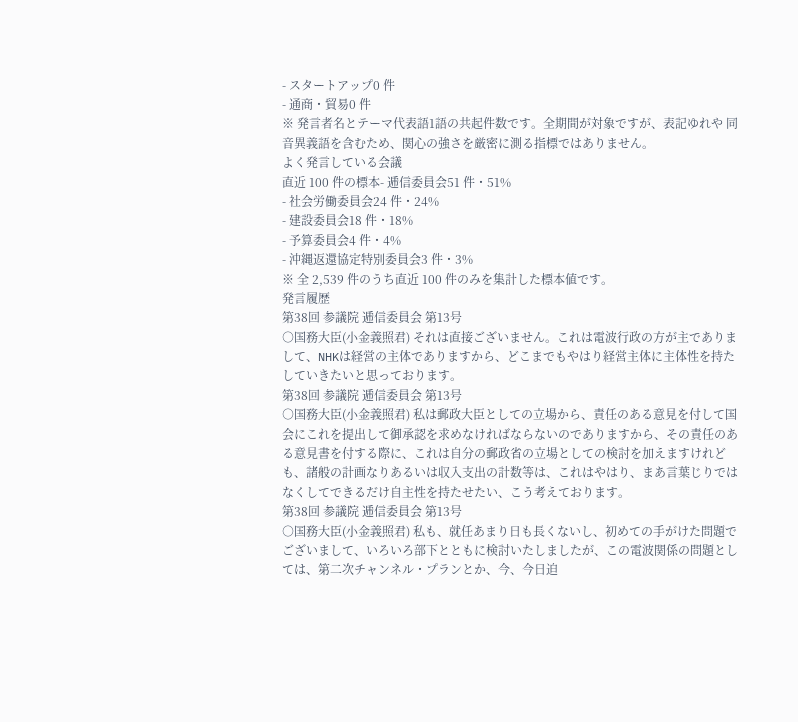- スタートアップ0 件
- 通商・貿易0 件
※ 発言者名とテーマ代表語1語の共起件数です。全期間が対象ですが、表記ゆれや 同音異義語を含むため、関心の強さを厳密に測る指標ではありません。
よく発言している会議
直近 100 件の標本- 逓信委員会51 件・51%
- 社会労働委員会24 件・24%
- 建設委員会18 件・18%
- 予算委員会4 件・4%
- 沖縄返還協定特別委員会3 件・3%
※ 全 2,539 件のうち直近 100 件のみを集計した標本値です。
発言履歴
第38回 参議院 逓信委員会 第13号
○国務大臣(小金義照君) それは直接ございません。これは電波行政の方が主でありまして、NHKは経営の主体でありますから、どこまでもやはり経営主体に主体性を持たしていきたいと思っております。
第38回 参議院 逓信委員会 第13号
○国務大臣(小金義照君) 私は郵政大臣としての立場から、責任のある意見を付して国会にこれを提出して御承認を求めなければならないのでありますから、その責任のある意見書を付する際に、これは自分の郵政省の立場としての検討を加えますけれども、諸般の計画なりあるいは収入支出の計数等は、これはやはり、まあ言葉じりではなくしてできるだけ自主性を持たせたい、こう考えております。
第38回 参議院 逓信委員会 第13号
○国務大臣(小金義照君) 私も、就任あまり日も長くないし、初めての手がけた問題でございまして、いろいろ部下とともに検討いたしましたが、この電波関係の問題としては、第二次チャンネル・プランとか、今、今日迫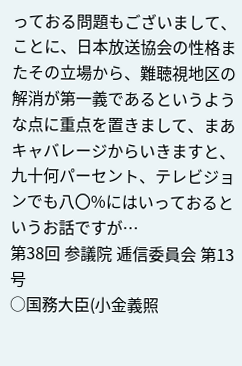っておる問題もございまして、ことに、日本放送協会の性格またその立場から、難聴視地区の解消が第一義であるというような点に重点を置きまして、まあキャバレージからいきますと、九十何パーセント、テレビジョンでも八〇%にはいっておるというお話ですが…
第38回 参議院 逓信委員会 第13号
○国務大臣(小金義照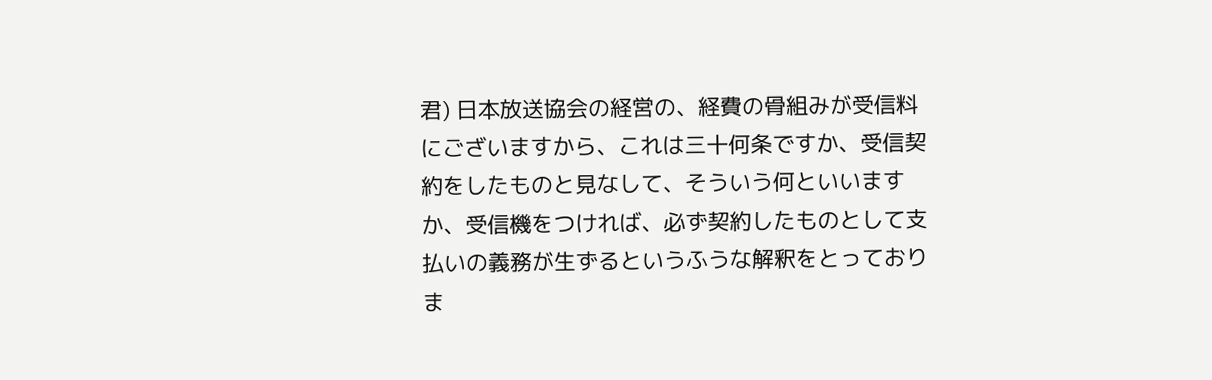君) 日本放送協会の経営の、経費の骨組みが受信料にございますから、これは三十何条ですか、受信契約をしたものと見なして、そういう何といいますか、受信機をつければ、必ず契約したものとして支払いの義務が生ずるというふうな解釈をとっておりま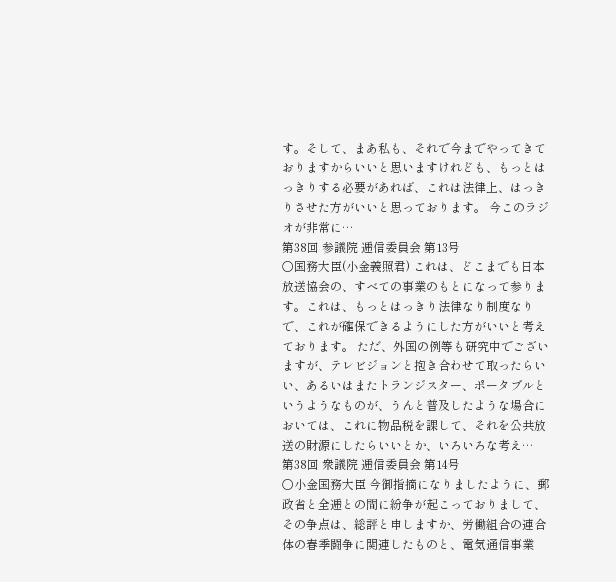す。そして、まあ私も、それで今までやってきておりますからいいと思いますけれども、もっとはっきりする必要があれば、これは法律上、はっきりさせた方がいいと思っております。 今このラジオが非常に…
第38回 参議院 逓信委員会 第13号
○国務大臣(小金義照君) これは、どこまでも日本放送協会の、すべての事業のもとになって参ります。これは、もっとはっきり法律なり制度なりで、これが確保できるようにした方がいいと考えております。 ただ、外国の例等も研究中でございますが、テレビジョンと抱き合わせて取ったらいい、あるいはまたトランジスター、ポータブルというようなものが、うんと普及したような場合においては、これに物品税を課して、それを公共放送の財源にしたらいいとか、いろいろな考え…
第38回 衆議院 逓信委員会 第14号
○小金国務大臣 今御指摘になりましたように、郵政省と全逓との間に紛争が起こっておりまして、その争点は、総評と申しますか、労働組合の連合体の春季闘争に関連したものと、電気通信事業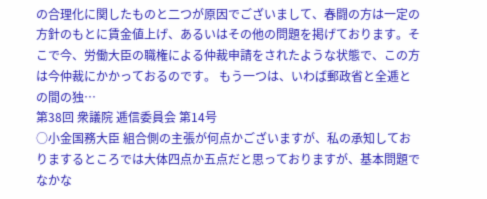の合理化に関したものと二つが原因でございまして、春闘の方は一定の方針のもとに賃金値上げ、あるいはその他の問題を掲げております。そこで今、労働大臣の職権による仲裁申請をされたような状態で、この方は今仲裁にかかっておるのです。 もう一つは、いわば郵政省と全逓との間の独…
第38回 衆議院 逓信委員会 第14号
○小金国務大臣 組合側の主張が何点かございますが、私の承知しておりまするところでは大体四点か五点だと思っておりますが、基本問題でなかな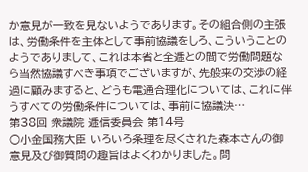か意見が一致を見ないようであります。その組合側の主張は、労働条件を主体として事前協議をしろ、こういうことのようでありまして、これは本省と全逓との間で労働問題なら当然協議すべき事項でございますが、先般来の交渉の経過に顧みますると、どうも電通合理化については、これに伴うすべての労働条件については、事前に協議決…
第38回 衆議院 逓信委員会 第14号
○小金国務大臣 いろいろ条理を尽くされた森本さんの御意見及び御質問の趣旨はよくわかりました。問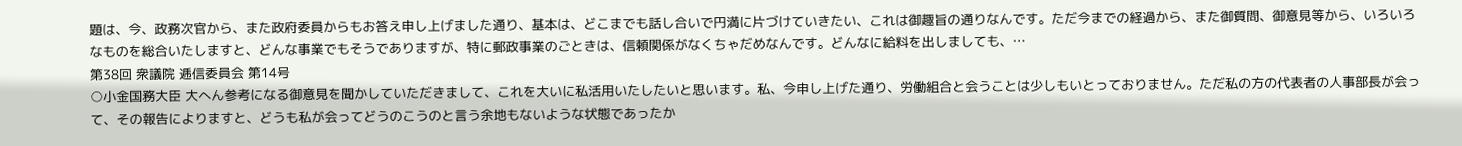題は、今、政務次官から、また政府委員からもお答え申し上げました通り、基本は、どこまでも話し合いで円満に片づけていきたい、これは御趣旨の通りなんです。ただ今までの経過から、また御質問、御意見等から、いろいろなものを総合いたしますと、どんな事業でもそうでありますが、特に郵政事業のごときは、信頼関係がなくちゃだめなんです。どんなに給料を出しましても、…
第38回 衆議院 逓信委員会 第14号
○小金国務大臣 大へん参考になる御意見を聞かしていただきまして、これを大いに私活用いたしたいと思います。私、今申し上げた通り、労働組合と会うことは少しもいとっておりません。ただ私の方の代表者の人事部長が会って、その報告によりますと、どうも私が会ってどうのこうのと言う余地もないような状態であったか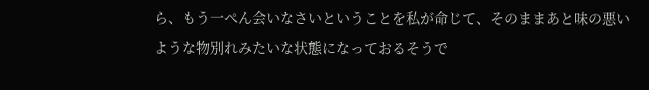ら、もう一ぺん会いなさいということを私が命じて、そのままあと味の悪いような物別れみたいな状態になっておるそうで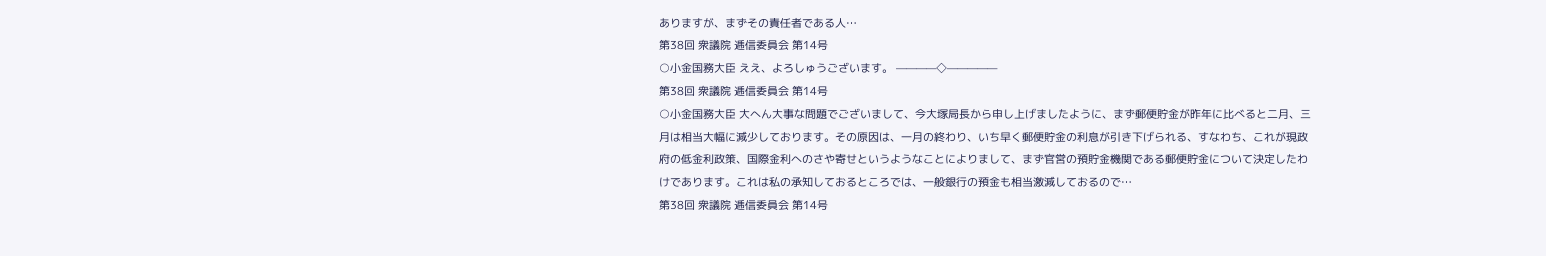ありますが、まずその責任者である人…
第38回 衆議院 逓信委員会 第14号
○小金国務大臣 ええ、よろしゅうございます。 ————◇—————
第38回 衆議院 逓信委員会 第14号
○小金国務大臣 大へん大事な問題でございまして、今大塚局長から申し上げましたように、まず郵便貯金が昨年に比べると二月、三月は相当大幅に減少しております。その原因は、一月の終わり、いち早く郵便貯金の利息が引き下げられる、すなわち、これが現政府の低金利政策、国際金利へのさや寄せというようなことによりまして、まず官営の預貯金機関である郵便貯金について決定したわけであります。これは私の承知しておるところでは、一般銀行の預金も相当激減しておるので…
第38回 衆議院 逓信委員会 第14号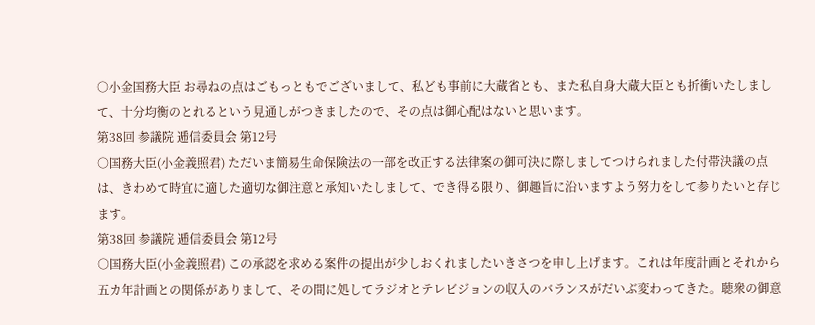○小金国務大臣 お尋ねの点はごもっともでございまして、私ども事前に大蔵省とも、また私自身大蔵大臣とも折衝いたしまして、十分均衡のとれるという見通しがつきましたので、その点は御心配はないと思います。
第38回 参議院 逓信委員会 第12号
○国務大臣(小金義照君) ただいま簡易生命保険法の一部を改正する法律案の御可決に際しましてつけられました付帯決議の点は、きわめて時宜に適した適切な御注意と承知いたしまして、でき得る限り、御趣旨に沿いますよう努力をして参りたいと存じます。
第38回 参議院 逓信委員会 第12号
○国務大臣(小金義照君) この承認を求める案件の提出が少しおくれましたいきさつを申し上げます。これは年度計画とそれから五カ年計画との関係がありまして、その間に処してラジオとテレビジョンの収入のバランスがだいぶ変わってきた。聴衆の御意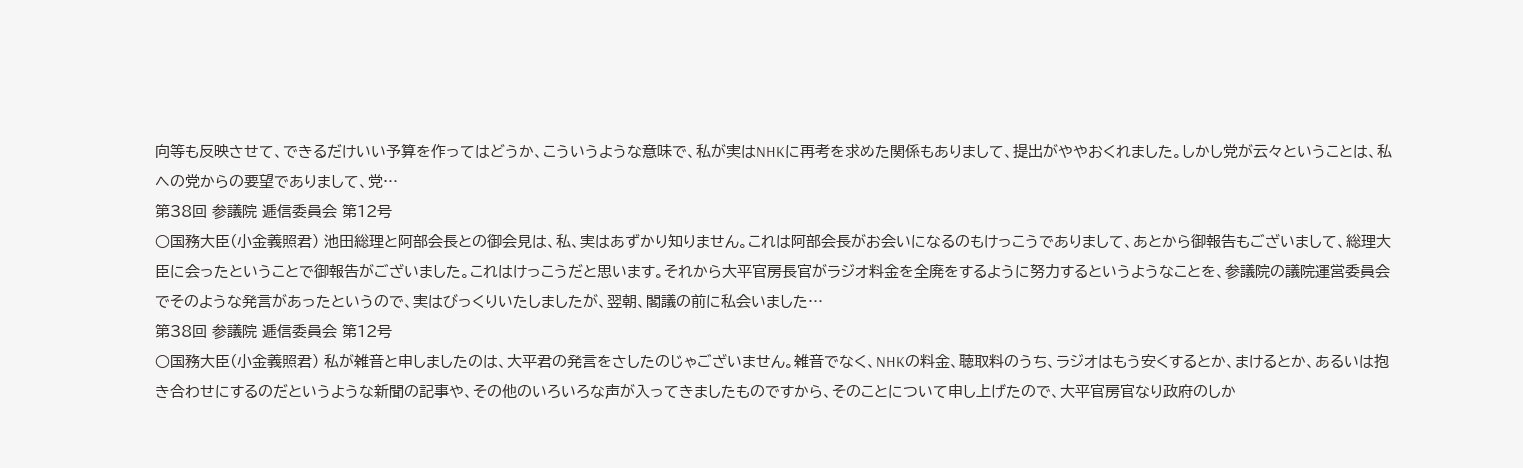向等も反映させて、できるだけいい予算を作ってはどうか、こういうような意味で、私が実はNHKに再考を求めた関係もありまして、提出がややおくれました。しかし党が云々ということは、私への党からの要望でありまして、党…
第38回 参議院 逓信委員会 第12号
○国務大臣(小金義照君) 池田総理と阿部会長との御会見は、私、実はあずかり知りません。これは阿部会長がお会いになるのもけっこうでありまして、あとから御報告もございまして、総理大臣に会ったということで御報告がございました。これはけっこうだと思います。それから大平官房長官がラジオ料金を全廃をするように努力するというようなことを、参議院の議院運営委員会でそのような発言があったというので、実はびっくりいたしましたが、翌朝、閣議の前に私会いました…
第38回 参議院 逓信委員会 第12号
○国務大臣(小金義照君) 私が雑音と申しましたのは、大平君の発言をさしたのじゃございません。雑音でなく、NHKの料金、聴取料のうち、ラジオはもう安くするとか、まけるとか、あるいは抱き合わせにするのだというような新聞の記事や、その他のいろいろな声が入ってきましたものですから、そのことについて申し上げたので、大平官房官なり政府のしか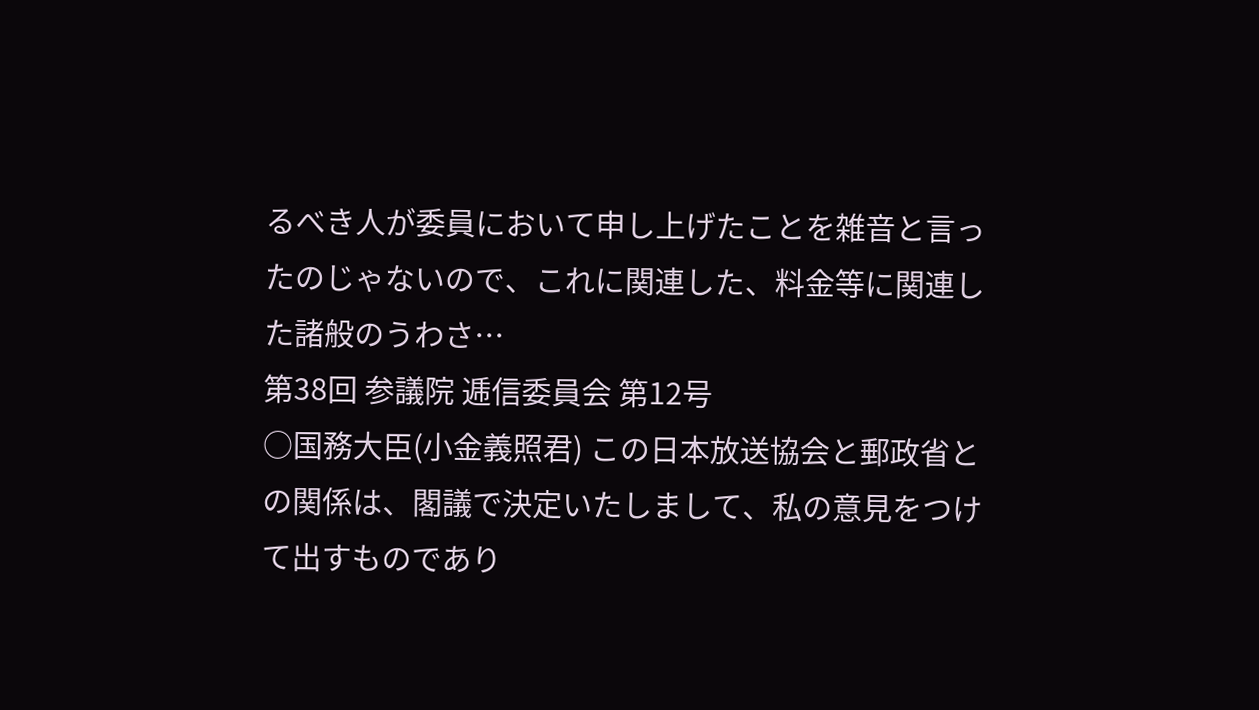るべき人が委員において申し上げたことを雑音と言ったのじゃないので、これに関連した、料金等に関連した諸般のうわさ…
第38回 参議院 逓信委員会 第12号
○国務大臣(小金義照君) この日本放送協会と郵政省との関係は、閣議で決定いたしまして、私の意見をつけて出すものであり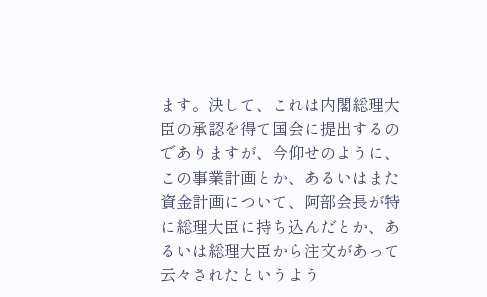ます。決して、これは内閣総理大臣の承認を得て国会に提出するのでありますが、今仰せのように、この事業計画とか、あるいはまた資金計画について、阿部会長が特に総理大臣に持ち込んだとか、あるいは総理大臣から注文があって云々されたというよう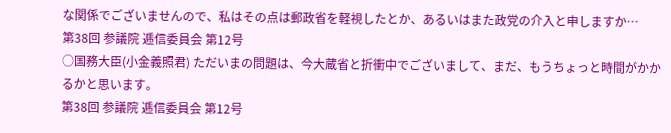な関係でございませんので、私はその点は郵政省を軽視したとか、あるいはまた政党の介入と申しますか…
第38回 参議院 逓信委員会 第12号
○国務大臣(小金義照君) ただいまの問題は、今大蔵省と折衝中でございまして、まだ、もうちょっと時間がかかるかと思います。
第38回 参議院 逓信委員会 第12号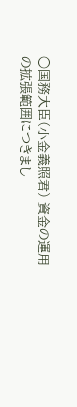○国務大臣(小金義照君) 資金の運用の拡張範囲につきまし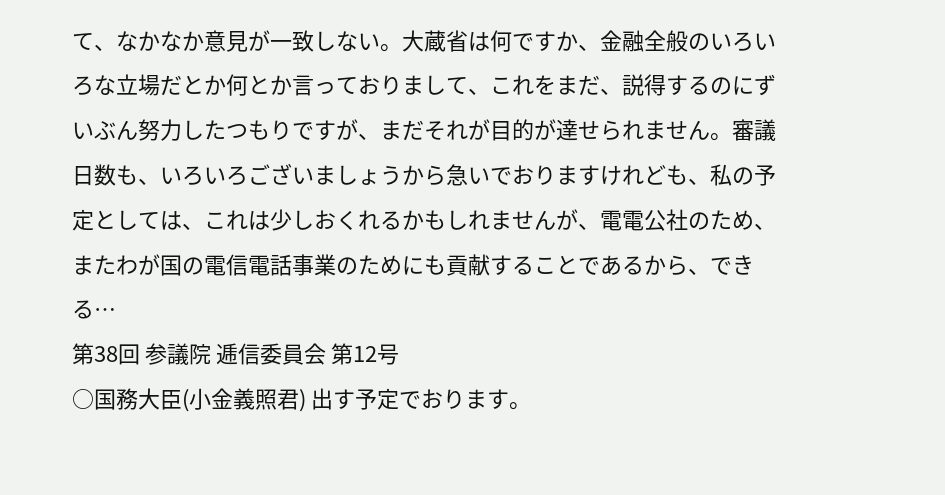て、なかなか意見が一致しない。大蔵省は何ですか、金融全般のいろいろな立場だとか何とか言っておりまして、これをまだ、説得するのにずいぶん努力したつもりですが、まだそれが目的が達せられません。審議日数も、いろいろございましょうから急いでおりますけれども、私の予定としては、これは少しおくれるかもしれませんが、電電公社のため、またわが国の電信電話事業のためにも貢献することであるから、できる…
第38回 参議院 逓信委員会 第12号
○国務大臣(小金義照君) 出す予定でおります。